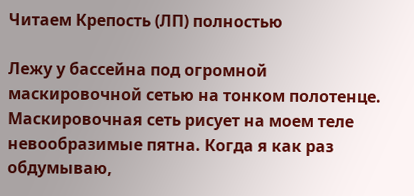Читаем Крепость (ЛП) полностью

Лежу у бассейна под огромной маскировочной сетью на тонком полотенце. Маскировочная сеть рисует на моем теле невообразимые пятна. Когда я как раз обдумываю,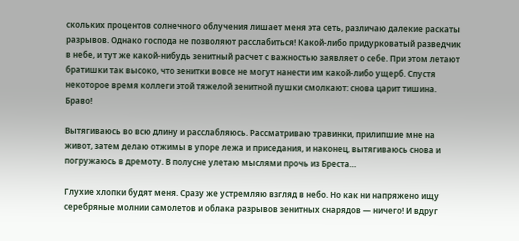скольких процентов солнечного облучения лишает меня эта сеть, различаю далекие раскаты разрывов. Однако господа не позволяют расслабиться! Какой-либо придурковатый разведчик в небе, и тут же какой-нибудь зенитный расчет с важностью заявляет о себе. При этом летают братишки так высоко, что зенитки вовсе не могут нанести им какой-либо ущерб. Спустя некоторое время коллеги этой тяжелой зенитной пушки смолкают: снова царит тишина. Браво!

Вытягиваюсь во всю длину и расслабляюсь. Рассматриваю травинки, прилипшие мне на живот, затем делаю отжимы в упоре лежа и приседания, и наконец, вытягиваюсь снова и погружаюсь в дремоту. В полусне улетаю мыслями прочь из Бреста…

Глухие хлопки будят меня. Сразу же устремляю взгляд в небо. Но как ни напряжено ищу серебряные молнии самолетов и облака разрывов зенитных снарядов — ничего! И вдруг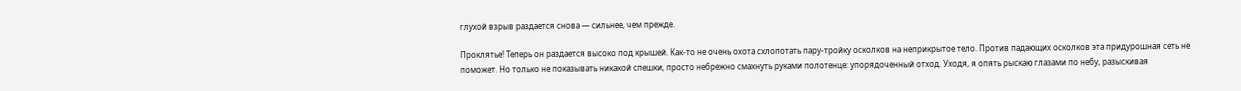глухой взрыв раздается снова — сильнее, чем прежде.

Проклятье! Теперь он раздается высоко под крышей. Как-то не очень охота схлопотать пару-тройку осколков на неприкрытое тело. Против падающих осколков эта придурошная сеть не поможет. Но только не показывать никакой спешки, просто небрежно смахнуть руками полотенце: упорядоченный отход. Уходя, я опять рыскаю глазами по небу, разыскивая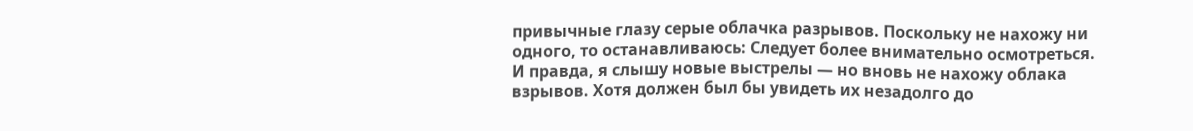привычные глазу серые облачка разрывов. Поскольку не нахожу ни одного, то останавливаюсь: Следует более внимательно осмотреться. И правда, я слышу новые выстрелы — но вновь не нахожу облака взрывов. Хотя должен был бы увидеть их незадолго до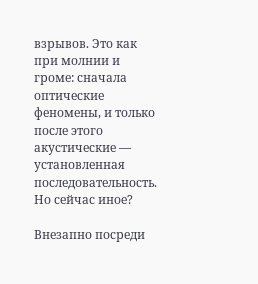взрывов. Это как при молнии и громе: сначала оптические феномены, и только после этого акустические — установленная последовательность. Но сейчас иное?

Внезапно посреди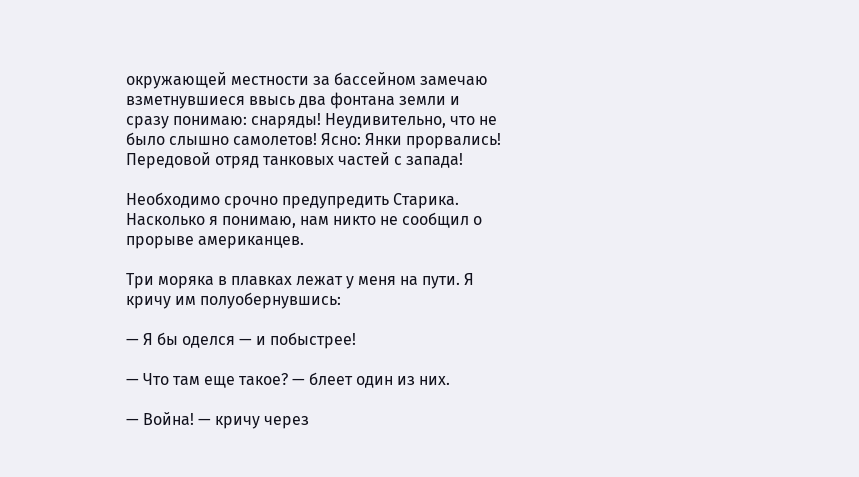окружающей местности за бассейном замечаю взметнувшиеся ввысь два фонтана земли и сразу понимаю: снаряды! Неудивительно, что не было слышно самолетов! Ясно: Янки прорвались! Передовой отряд танковых частей с запада!

Необходимо срочно предупредить Старика. Насколько я понимаю, нам никто не сообщил о прорыве американцев.

Три моряка в плавках лежат у меня на пути. Я кричу им полуобернувшись:

— Я бы оделся — и побыстрее!

— Что там еще такое? — блеет один из них.

— Война! — кричу через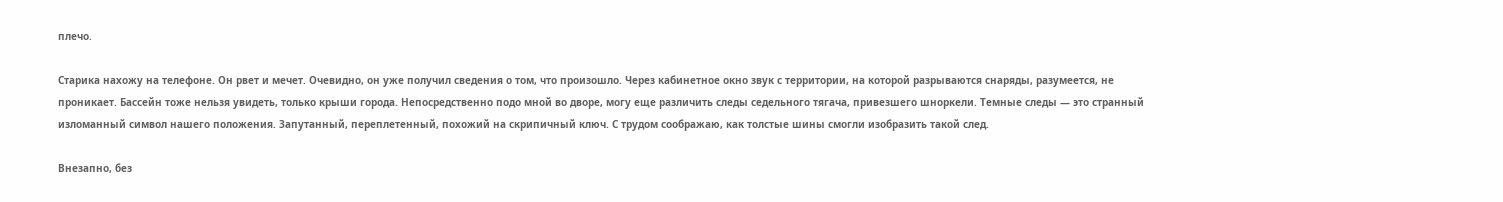плечо.

Старика нахожу на телефоне. Он рвет и мечет. Очевидно, он уже получил сведения о том, что произошло. Через кабинетное окно звук с территории, на которой разрываются снаряды, разумеется, не проникает. Бассейн тоже нельзя увидеть, только крыши города. Непосредственно подо мной во дворе, могу еще различить следы седельного тягача, привезшего шноркели. Темные следы — это странный изломанный символ нашего положения. Запутанный, переплетенный, похожий на скрипичный ключ. С трудом соображаю, как толстые шины смогли изобразить такой след.

Внезапно, без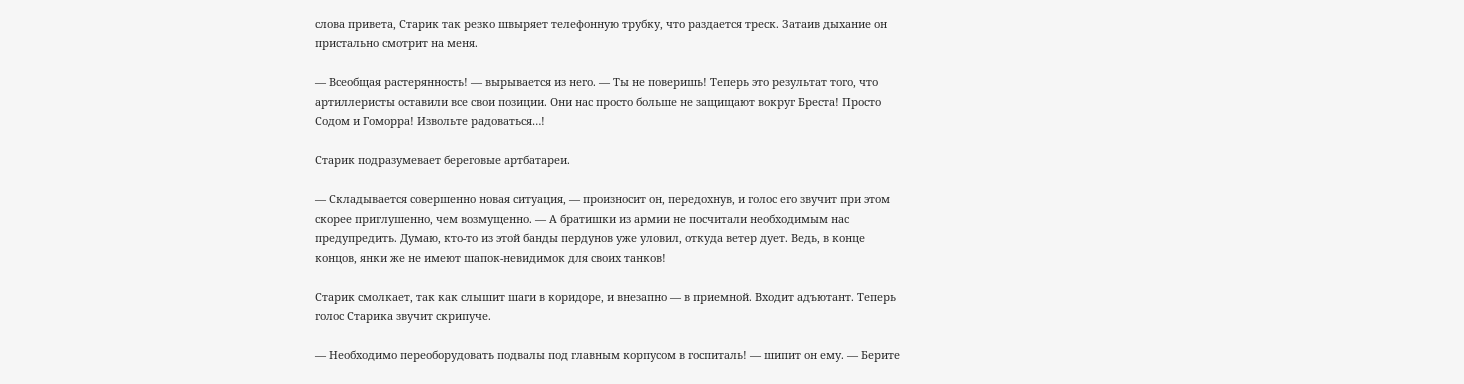слова привета, Старик так резко швыряет телефонную трубку, что раздается треск. Затаив дыхание он пристально смотрит на меня.

— Всеобщая растерянность! — вырывается из него. — Ты не поверишь! Теперь это результат того, что артиллеристы оставили все свои позиции. Они нас просто больше не защищают вокруг Бреста! Просто Содом и Гоморра! Извольте радоваться…!

Старик подразумевает береговые артбатареи.

— Складывается совершенно новая ситуация, — произносит он, передохнув, и голос его звучит при этом скорее приглушенно, чем возмущенно. — А братишки из армии не посчитали необходимым нас предупредить. Думаю, кто-то из этой банды пердунов уже уловил, откуда ветер дует. Ведь, в конце концов, янки же не имеют шапок-невидимок для своих танков!

Старик смолкает, так как слышит шаги в коридоре, и внезапно — в приемной. Входит адъютант. Теперь голос Старика звучит скрипуче.

— Необходимо переоборудовать подвалы под главным корпусом в госпиталь! — шипит он ему. — Берите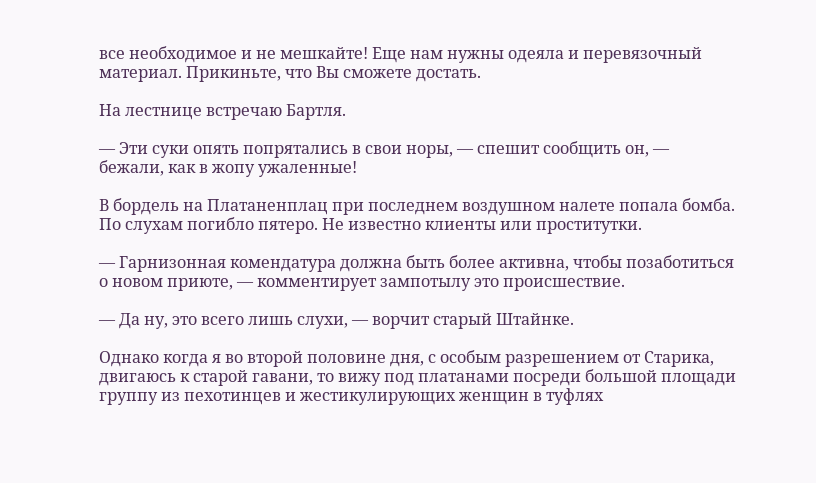все необходимое и не мешкайте! Еще нам нужны одеяла и перевязочный материал. Прикиньте, что Вы сможете достать.

На лестнице встречаю Бартля.

— Эти суки опять попрятались в свои норы, — спешит сообщить он, — бежали, как в жопу ужаленные!

В бордель на Платаненплац при последнем воздушном налете попала бомба. По слухам погибло пятеро. Не известно клиенты или проститутки.

— Гарнизонная комендатура должна быть более активна, чтобы позаботиться о новом приюте, — комментирует зампотылу это происшествие.

— Да ну, это всего лишь слухи, — ворчит старый Штайнке.

Однако когда я во второй половине дня, с особым разрешением от Старика, двигаюсь к старой гавани, то вижу под платанами посреди большой площади группу из пехотинцев и жестикулирующих женщин в туфлях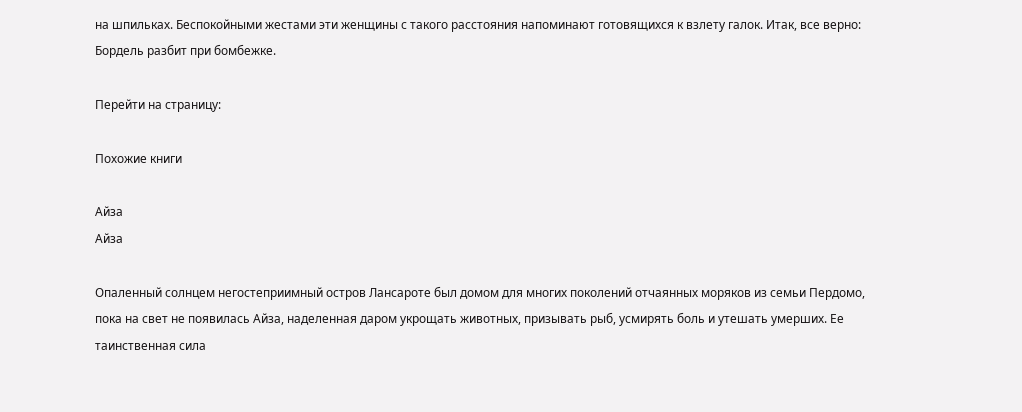на шпильках. Беспокойными жестами эти женщины с такого расстояния напоминают готовящихся к взлету галок. Итак, все верно: Бордель разбит при бомбежке.

Перейти на страницу:

Похожие книги

Айза
Айза

Опаленный солнцем негостеприимный остров Лансароте был домом для многих поколений отчаянных моряков из семьи Пердомо, пока на свет не появилась Айза, наделенная даром укрощать животных, призывать рыб, усмирять боль и утешать умерших. Ее таинственная сила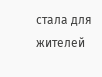стала для жителей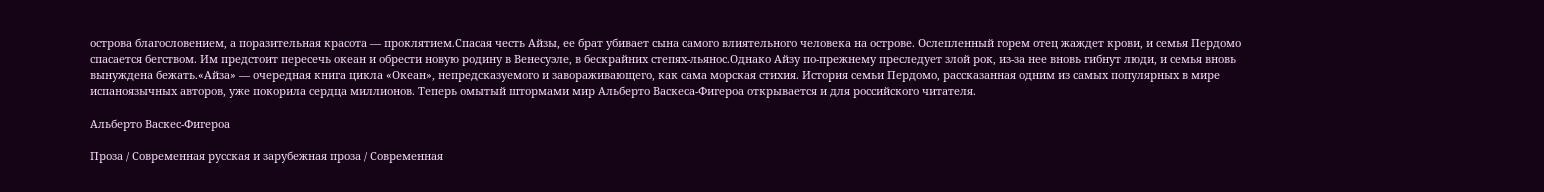острова благословением, а поразительная красота — проклятием.Спасая честь Айзы, ее брат убивает сына самого влиятельного человека на острове. Ослепленный горем отец жаждет крови, и семья Пердомо спасается бегством. Им предстоит пересечь океан и обрести новую родину в Венесуэле, в бескрайних степях-льянос.Однако Айзу по-прежнему преследует злой рок, из-за нее вновь гибнут люди, и семья вновь вынуждена бежать.«Айза» — очередная книга цикла «Океан», непредсказуемого и завораживающего, как сама морская стихия. История семьи Пердомо, рассказанная одним из самых популярных в мире испаноязычных авторов, уже покорила сердца миллионов. Теперь омытый штормами мир Альберто Васкеса-Фигероа открывается и для российского читателя.

Альберто Васкес-Фигероа

Проза / Современная русская и зарубежная проза / Современная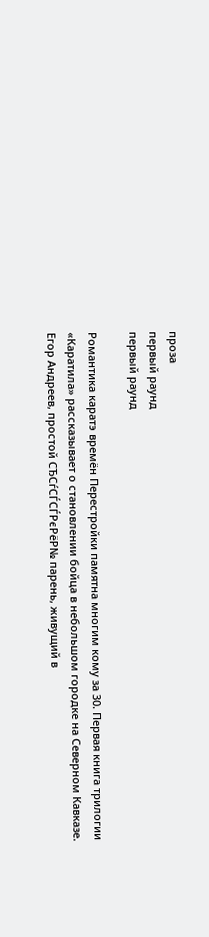проза
первый раунд
первый раунд

Романтика каратэ времён Перестройки памятна многим кому за 30. Первая книга трилогии «Каратила» рассказывает о становлении бойца в небольшом городке на Северном Кавказе. Егор Андреев, простой СЂСѓСЃСЃРєРёР№ парень, живущий в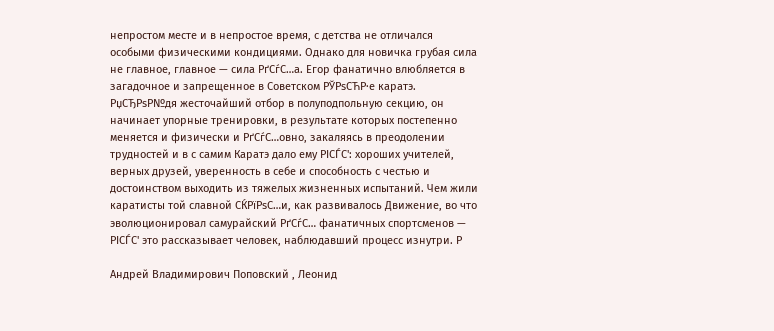непростом месте и в непростое время, с детства не отличался особыми физическими кондициями. Однако для новичка грубая сила не главное, главное — сила РґСѓС…а. Егор фанатично влюбляется в загадочное и запрещенное в Советском РЎРѕСЋР·е каратэ. РџСЂРѕР№дя жесточайший отбор в полуподпольную секцию, он начинает упорные тренировки, в результате которых постепенно меняется и физически и РґСѓС…овно, закаляясь в преодолении трудностей и в с самим Каратэ дало ему РІСЃС': хороших учителей, верных друзей, уверенность в себе и способность с честью и достоинством выходить из тяжелых жизненных испытаний. Чем жили каратисты той славной СЌРїРѕС…и, как развивалось Движение, во что эволюционировал самурайский РґСѓС… фанатичных спортсменов — РІСЃС' это рассказывает человек, наблюдавший процесс изнутри. Р

Андрей Владимирович Поповский , Леонид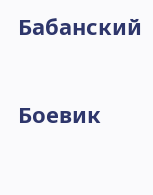Бабанский

Боевик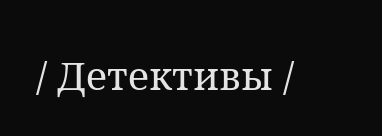/ Детективы /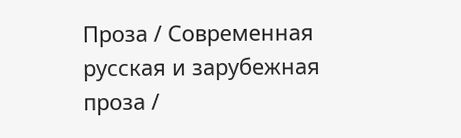Проза / Современная русская и зарубежная проза /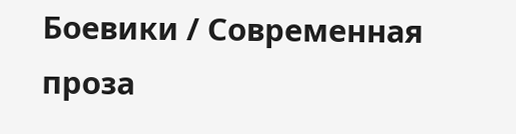Боевики / Современная проза